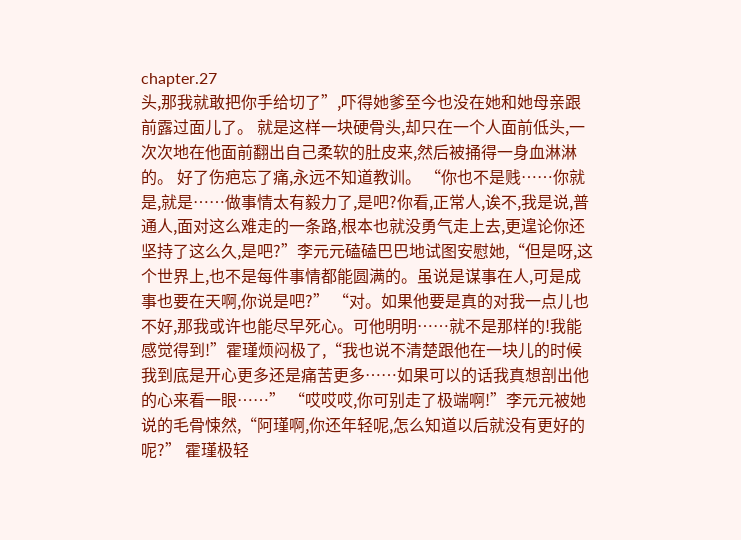chapter.27
头,那我就敢把你手给切了”,吓得她爹至今也没在她和她母亲跟前露过面儿了。 就是这样一块硬骨头,却只在一个人面前低头,一次次地在他面前翻出自己柔软的肚皮来,然后被捅得一身血淋淋的。 好了伤疤忘了痛,永远不知道教训。 “你也不是贱……你就是,就是……做事情太有毅力了,是吧?你看,正常人,诶不,我是说,普通人,面对这么难走的一条路,根本也就没勇气走上去,更遑论你还坚持了这么久,是吧?”李元元磕磕巴巴地试图安慰她,“但是呀,这个世界上,也不是每件事情都能圆满的。虽说是谋事在人,可是成事也要在天啊,你说是吧?” “对。如果他要是真的对我一点儿也不好,那我或许也能尽早死心。可他明明……就不是那样的!我能感觉得到!”霍瑾烦闷极了,“我也说不清楚跟他在一块儿的时候我到底是开心更多还是痛苦更多……如果可以的话我真想剖出他的心来看一眼……” “哎哎哎,你可别走了极端啊!”李元元被她说的毛骨悚然,“阿瑾啊,你还年轻呢,怎么知道以后就没有更好的呢?” 霍瑾极轻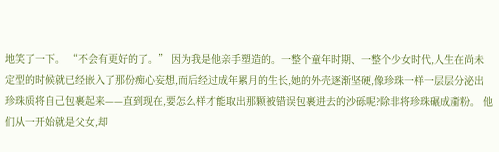地笑了一下。 “不会有更好的了。” 因为我是他亲手塑造的。一整个童年时期、一整个少女时代,人生在尚未定型的时候就已经嵌入了那份痴心妄想,而后经过成年累月的生长,她的外壳逐渐坚硬,像珍珠一样一层层分泌出珍珠质将自己包裹起来——直到现在,要怎么样才能取出那颗被错误包裹进去的沙砾呢?除非将珍珠碾成齑粉。 他们从一开始就是父女,却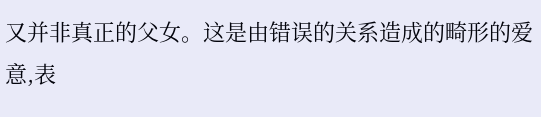又并非真正的父女。这是由错误的关系造成的畸形的爱意,表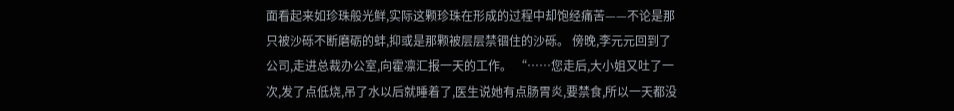面看起来如珍珠般光鲜,实际这颗珍珠在形成的过程中却饱经痛苦——不论是那只被沙砾不断磨砺的蚌,抑或是那颗被层层禁锢住的沙砾。 傍晚,李元元回到了公司,走进总裁办公室,向霍凛汇报一天的工作。 “……您走后,大小姐又吐了一次,发了点低烧,吊了水以后就睡着了,医生说她有点肠胃炎,要禁食,所以一天都没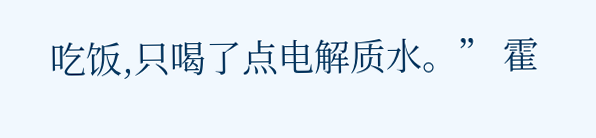吃饭,只喝了点电解质水。” 霍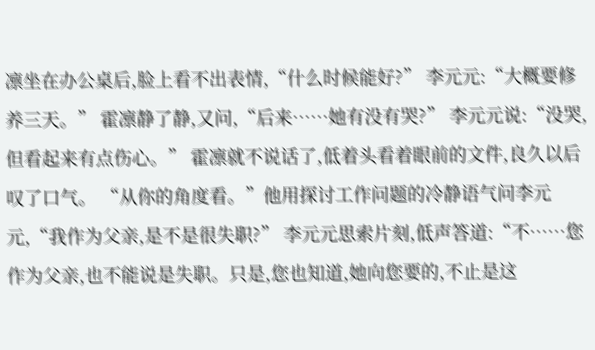凛坐在办公桌后,脸上看不出表情,“什么时候能好?” 李元元:“大概要修养三天。” 霍凛静了静,又问,“后来……她有没有哭?” 李元元说:“没哭,但看起来有点伤心。” 霍凛就不说话了,低着头看着眼前的文件,良久以后叹了口气。 “从你的角度看。”他用探讨工作问题的冷静语气问李元元,“我作为父亲,是不是很失职?” 李元元思索片刻,低声答道:“不……您作为父亲,也不能说是失职。只是,您也知道,她向您要的,不止是这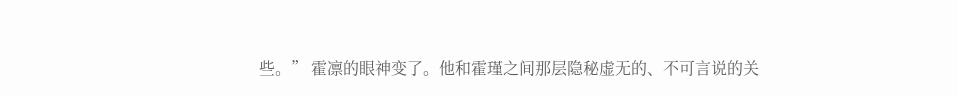些。” 霍凛的眼神变了。他和霍瑾之间那层隐秘虚无的、不可言说的关